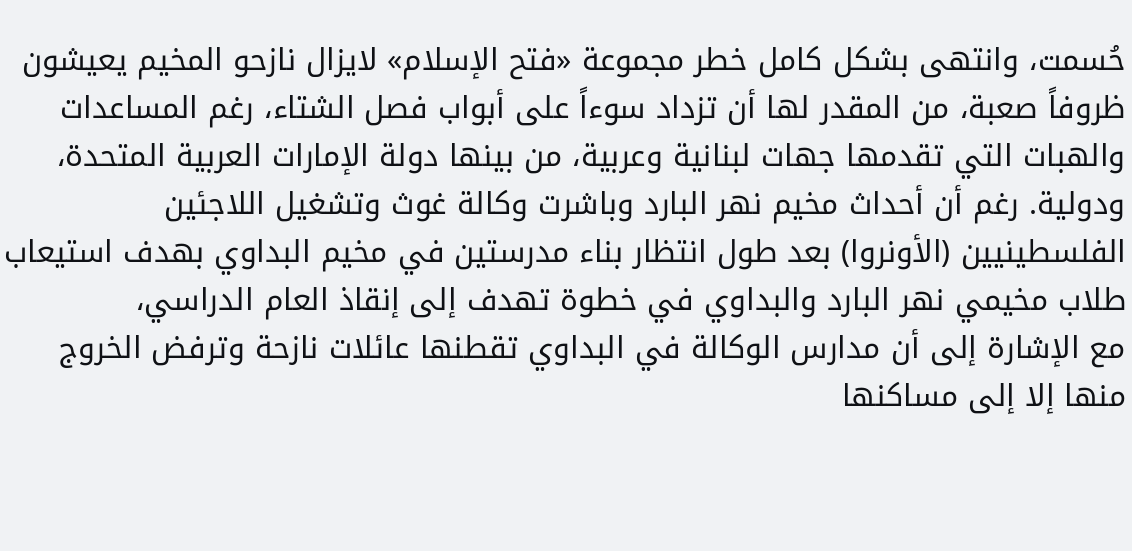حُسمت، وانتهى بشكل كامل خطر مجموعة «فتح الإسلام» لايزال نازحو المخيم يعيشون ظروفاً صعبة، من المقدر لها أن تزداد سوءاً على أبواب فصل الشتاء، رغم المساعدات والهبات التي تقدمها جهات لبنانية وعربية، من بينها دولة الإمارات العربية المتحدة، ودولية. رغم أن أحداث مخيم نهر البارد وباشرت وكالة غوث وتشغيل اللاجئين الفلسطينيين (الأونروا) بعد طول انتظار بناء مدرستين في مخيم البداوي بهدف استيعاب طلاب مخيمي نهر البارد والبداوي في خطوة تهدف إلى إنقاذ العام الدراسي،
مع الإشارة إلى أن مدارس الوكالة في البداوي تقطنها عائلات نازحة وترفض الخروج منها إلا إلى مساكنها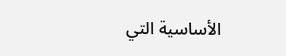الأساسية التي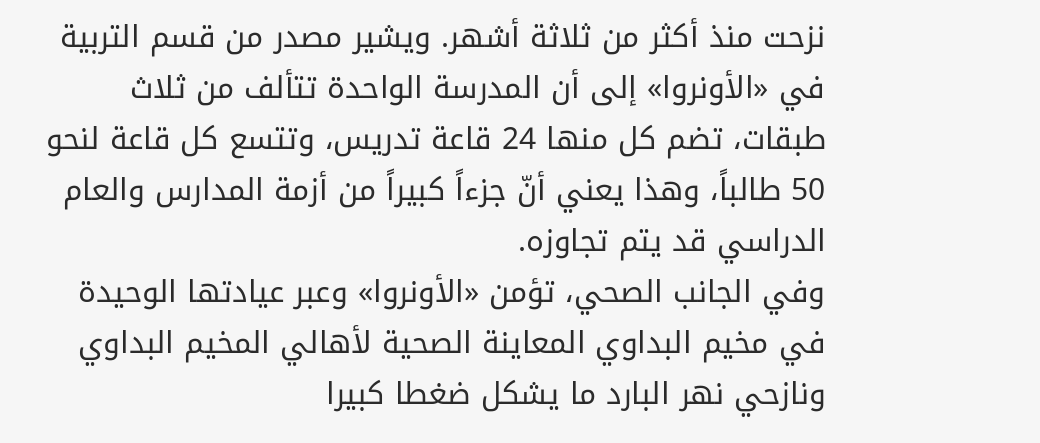نزحت منذ أكثر من ثلاثة أشهر. ويشير مصدر من قسم التربية في «الأونروا» إلى أن المدرسة الواحدة تتألف من ثلاث طبقات، تضم كل منها 24 قاعة تدريس، وتتسع كل قاعة لنحو 50 طالباً، وهذا يعني أنّ جزءاً كبيراً من أزمة المدارس والعام الدراسي قد يتم تجاوزه.
وفي الجانب الصحي، تؤمن «الأونروا» وعبر عيادتها الوحيدة في مخيم البداوي المعاينة الصحية لأهالي المخيم البداوي ونازحي نهر البارد ما يشكل ضغطا كبيرا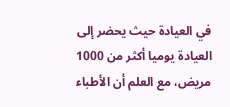في العيادة حيث يحضر إلى العيادة يوميا أكثر من 1000 مريض، مع العلم أن الأطباء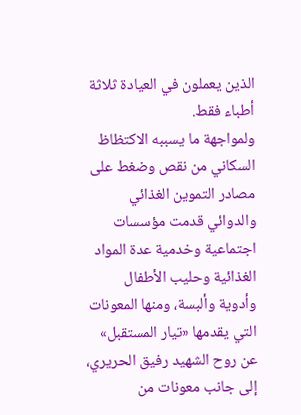الذين يعملون في العيادة ثلاثة أطباء فقط.
ولمواجهة ما يسببه الاكتظاظ السكاني من نقص وضغط على مصادر التموين الغذائي والدوائي قدمت مؤسسات اجتماعية وخدمية عدة المواد الغذائية وحليب الأطفال وأدوية وألبسة، ومنها المعونات التي يقدمها «تيار المستقبل» عن روح الشهيد رفيق الحريري، إلى جانب معونات من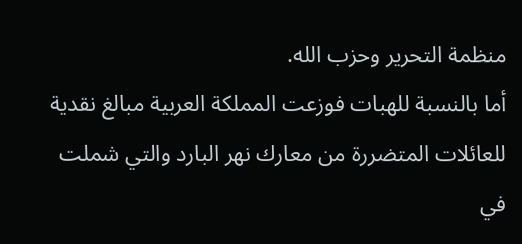منظمة التحرير وحزب الله.
أما بالنسبة للهبات فوزعت المملكة العربية مبالغ نقدية للعائلات المتضررة من معارك نهر البارد والتي شملت في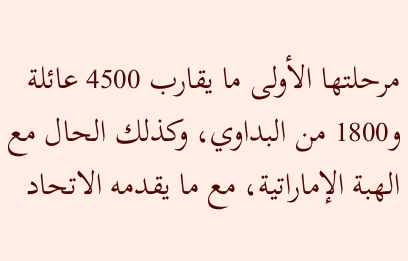مرحلتها الأولى ما يقارب 4500 عائلة و1800 من البداوي، وكذلك الحال مع الهبة الإماراتية، مع ما يقدمه الاتحاد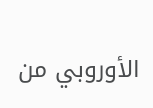الأوروبي من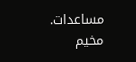مساعدات.
مخيم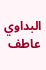البداوي عاطف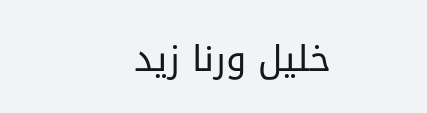خليل ورنا زيد